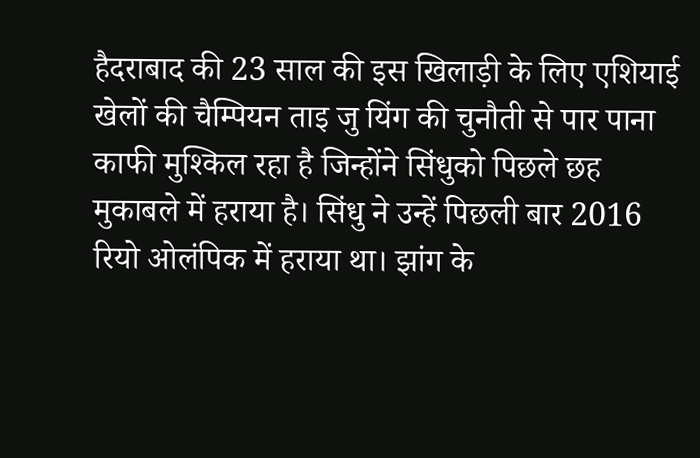हैदराबाद की 23 साल की इस खिलाड़ी के लिए एशियाई खेलों की चैम्पियन ताइ जु यिंग की चुनौती से पार पाना काफी मुश्किल रहा है जिन्होंने सिंधुको पिछले छह मुकाबले में हराया है। सिंधु ने उन्हें पिछली बार 2016 रियो ओलंपिक में हराया था। झांग के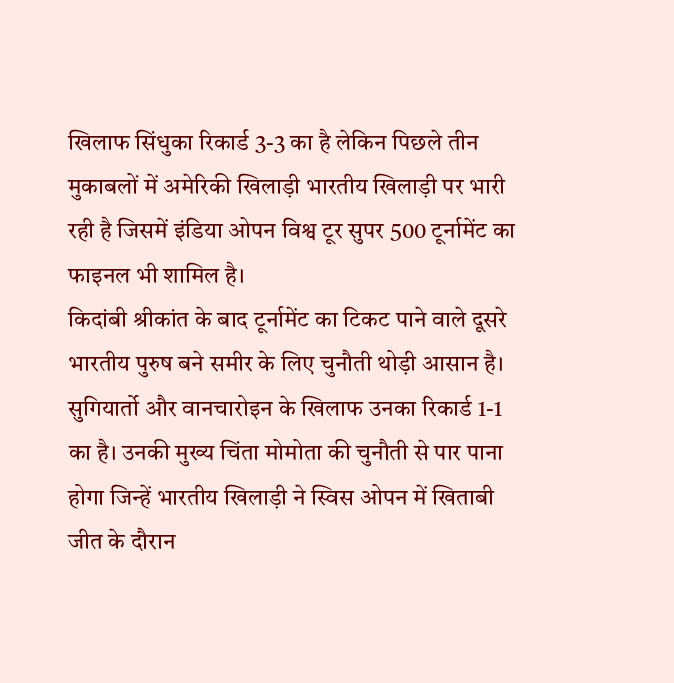खिलाफ सिंधुका रिकार्ड 3-3 का है लेकिन पिछले तीन मुकाबलों में अमेरिकी खिलाड़ी भारतीय खिलाड़ी पर भारी रही है जिसमें इंडिया ओपन विश्व टूर सुपर 500 टूर्नामेंट का फाइनल भी शामिल है।
किदांबी श्रीकांत के बाद टूर्नामेंट का टिकट पाने वाले दूसरे भारतीय पुरुष बने समीर के लिए चुनौती थोड़ी आसान है। सुगियार्तो और वानचारोइन के खिलाफ उनका रिकार्ड 1-1 का है। उनकी मुख्य चिंता मोमोता की चुनौती से पार पाना होगा जिन्हें भारतीय खिलाड़ी ने स्विस ओपन में खिताबी जीत के दौरान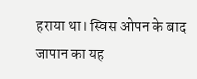हराया था। स्विस ओपन के बाद जापान का यह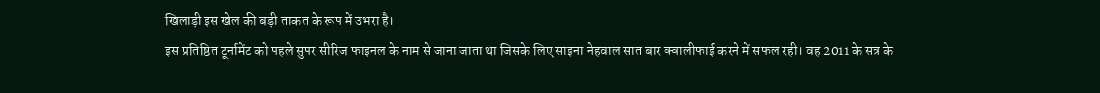खिलाड़ी इस खेल की बड़ी ताकत के रूप में उभरा है।
इस प्रतिष्ठित टूर्नामेंट को पहले सुपर सीरिज फाइनल के नाम से जाना जाता था जिसके लिए साइना नेहवाल सात बार क्वालीफाई करने में सफल रही। वह 2011 के सत्र के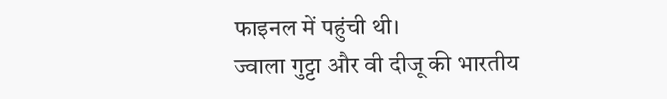फाइनल में पहुंची थी।
ज्वाला गुट्टा और वी दीजू की भारतीय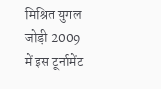मिश्रित युगल जोड़ी 2009 में इस टूर्नामेंट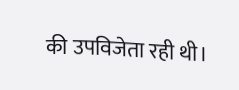की उपविजेता रही थी।